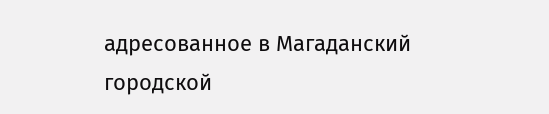адресованное в Магаданский городской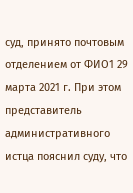суд, принято почтовым отделением от ФИО1 29 марта 2021 г. При этом представитель административного истца пояснил суду, что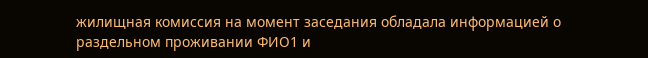жилищная комиссия на момент заседания обладала информацией о раздельном проживании ФИО1 и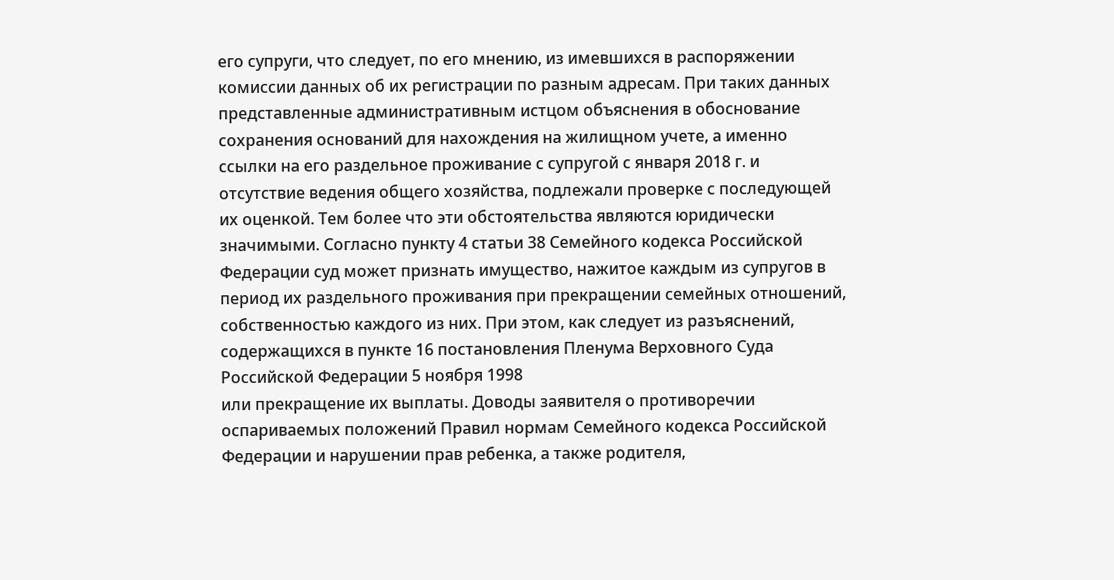его супруги, что следует, по его мнению, из имевшихся в распоряжении комиссии данных об их регистрации по разным адресам. При таких данных представленные административным истцом объяснения в обоснование сохранения оснований для нахождения на жилищном учете, а именно ссылки на его раздельное проживание с супругой с января 2018 г. и отсутствие ведения общего хозяйства, подлежали проверке с последующей их оценкой. Тем более что эти обстоятельства являются юридически значимыми. Согласно пункту 4 статьи 38 Семейного кодекса Российской Федерации суд может признать имущество, нажитое каждым из супругов в период их раздельного проживания при прекращении семейных отношений, собственностью каждого из них. При этом, как следует из разъяснений, содержащихся в пункте 16 постановления Пленума Верховного Суда Российской Федерации 5 ноября 1998
или прекращение их выплаты. Доводы заявителя о противоречии оспариваемых положений Правил нормам Семейного кодекса Российской Федерации и нарушении прав ребенка, а также родителя,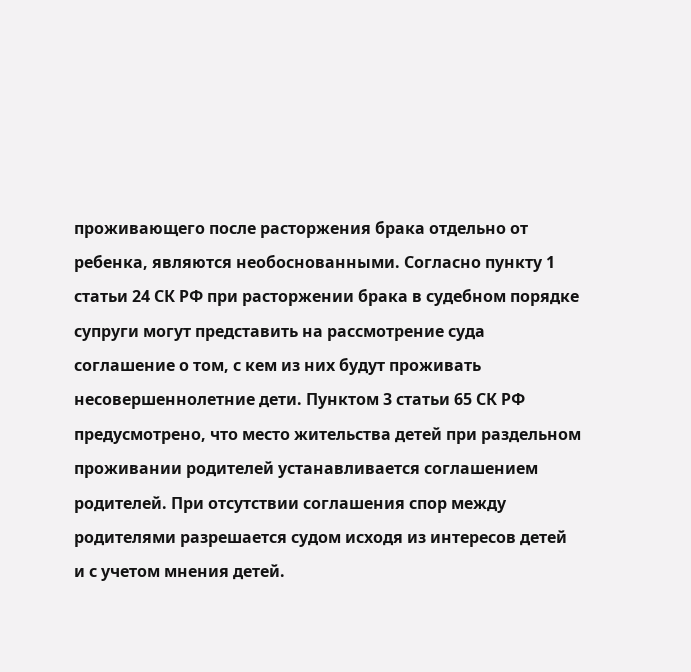проживающего после расторжения брака отдельно от ребенка, являются необоснованными. Согласно пункту 1 статьи 24 СК РФ при расторжении брака в судебном порядке супруги могут представить на рассмотрение суда соглашение о том, с кем из них будут проживать несовершеннолетние дети. Пунктом 3 статьи 65 СК РФ предусмотрено, что место жительства детей при раздельном проживании родителей устанавливается соглашением родителей. При отсутствии соглашения спор между родителями разрешается судом исходя из интересов детей и с учетом мнения детей.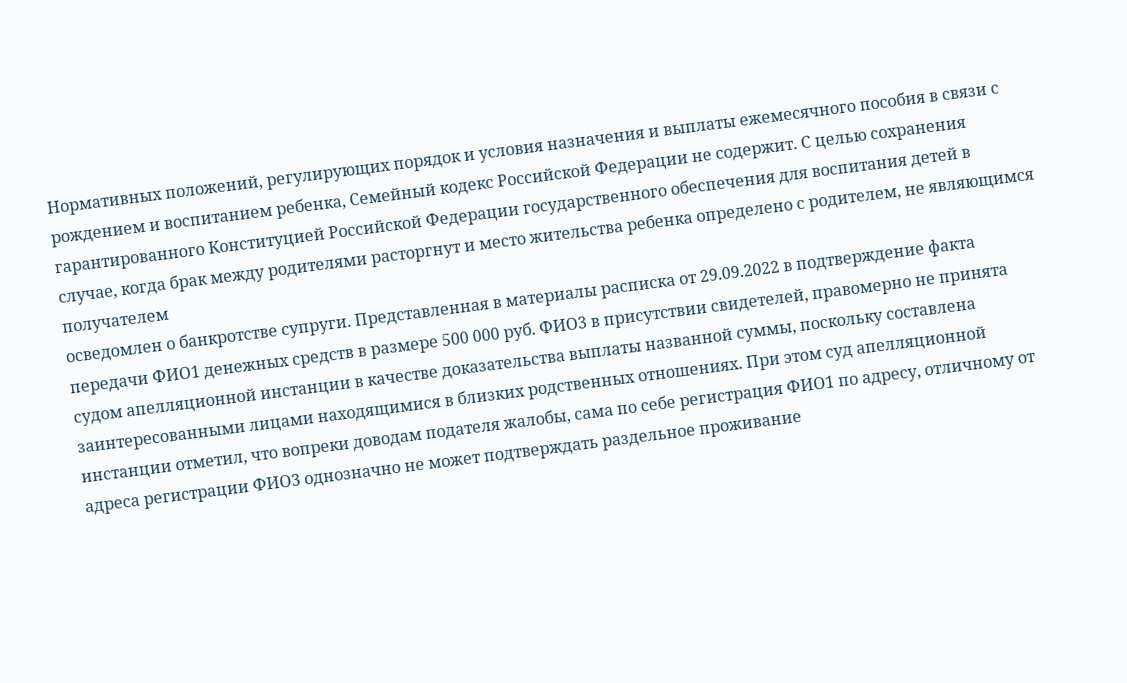Нормативных положений, регулирующих порядок и условия назначения и выплаты ежемесячного пособия в связи с рождением и воспитанием ребенка, Семейный кодекс Российской Федерации не содержит. С целью сохранения гарантированного Конституцией Российской Федерации государственного обеспечения для воспитания детей в случае, когда брак между родителями расторгнут и место жительства ребенка определено с родителем, не являющимся получателем
осведомлен о банкротстве супруги. Представленная в материалы расписка от 29.09.2022 в подтверждение факта передачи ФИО1 денежных средств в размере 500 000 руб. ФИО3 в присутствии свидетелей, правомерно не принята судом апелляционной инстанции в качестве доказательства выплаты названной суммы, поскольку составлена заинтересованными лицами находящимися в близких родственных отношениях. При этом суд апелляционной инстанции отметил, что вопреки доводам подателя жалобы, сама по себе регистрация ФИО1 по адресу, отличному от адреса регистрации ФИО3 однозначно не может подтверждать раздельное проживание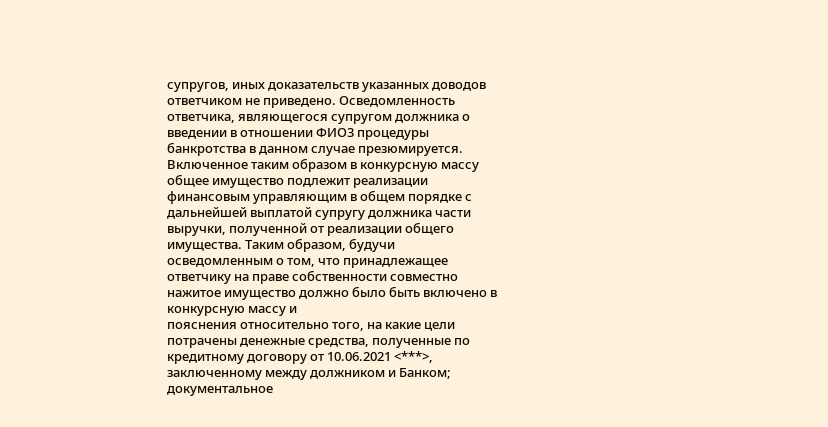супругов, иных доказательств указанных доводов ответчиком не приведено. Осведомленность ответчика, являющегося супругом должника о введении в отношении ФИО3 процедуры банкротства в данном случае презюмируется. Включенное таким образом в конкурсную массу общее имущество подлежит реализации финансовым управляющим в общем порядке с дальнейшей выплатой супругу должника части выручки, полученной от реализации общего имущества. Таким образом, будучи осведомленным о том, что принадлежащее ответчику на праве собственности совместно нажитое имущество должно было быть включено в конкурсную массу и
пояснения относительно того, на какие цели потрачены денежные средства, полученные по кредитному договору от 10.06.2021 <***>, заключенному между должником и Банком; документальное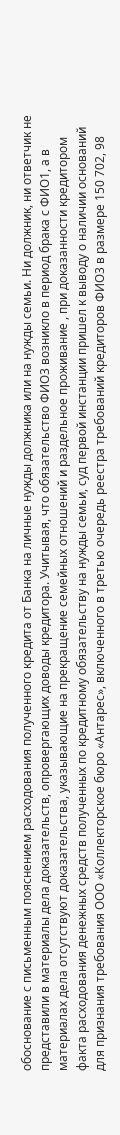обоснование с письменным пояснением расходования полученного кредита от Банка на личные нужды должника или на нужды семьи. Ни должник, ни ответчик не представили в материалы дела доказательств, опровергающих доводы кредитора. Учитывая, что обязательство ФИО3 возникло в период брака с ФИО1, а в материалах дела отсутствуют доказательства, указывающие на прекращение семейных отношений и раздельное проживание , при доказанности кредитором факта расходования денежных средств полученных по кредитному обязательству на нужды семьи, суд первой инстанции пришел к выводу о наличии оснований для признания требования ООО «Коллекторское бюро «Антарес», включенного в третью очередь реестра требований кредиторов ФИО3 в размере 150 702, 98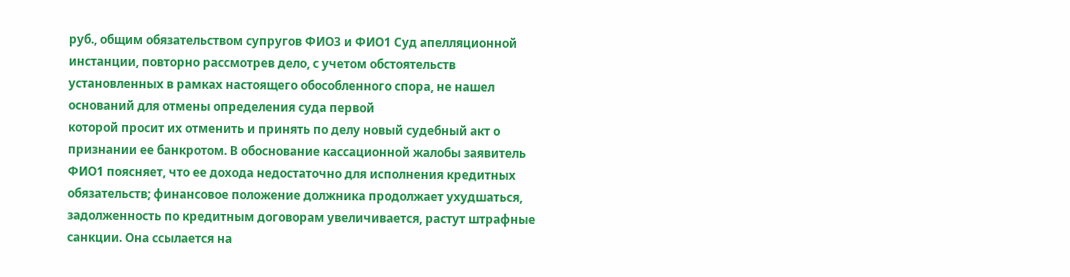руб., общим обязательством супругов ФИО3 и ФИО1 Суд апелляционной инстанции, повторно рассмотрев дело, с учетом обстоятельств установленных в рамках настоящего обособленного спора, не нашел оснований для отмены определения суда первой
которой просит их отменить и принять по делу новый судебный акт о признании ее банкротом. В обоснование кассационной жалобы заявитель ФИО1 поясняет, что ее дохода недостаточно для исполнения кредитных обязательств; финансовое положение должника продолжает ухудшаться, задолженность по кредитным договорам увеличивается, растут штрафные санкции. Она ссылается на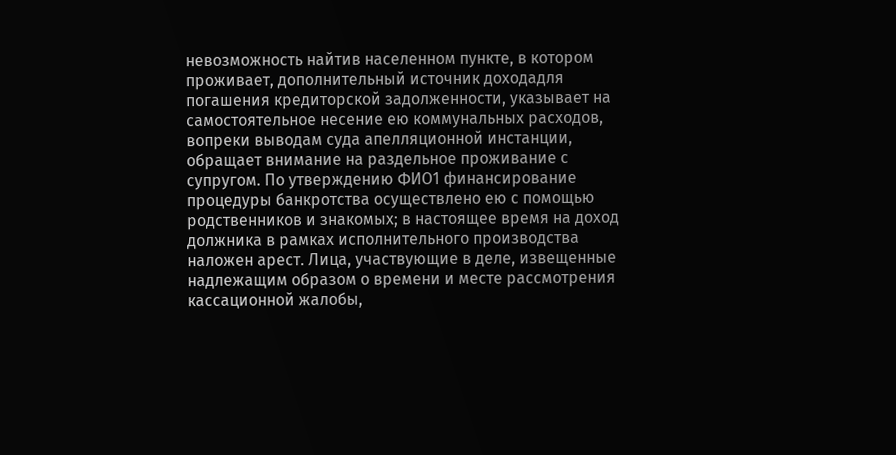невозможность найтив населенном пункте, в котором проживает, дополнительный источник доходадля погашения кредиторской задолженности, указывает на самостоятельное несение ею коммунальных расходов, вопреки выводам суда апелляционной инстанции, обращает внимание на раздельное проживание с супругом. По утверждению ФИО1 финансирование процедуры банкротства осуществлено ею с помощью родственников и знакомых; в настоящее время на доход должника в рамках исполнительного производства наложен арест. Лица, участвующие в деле, извещенные надлежащим образом о времени и месте рассмотрения кассационной жалобы,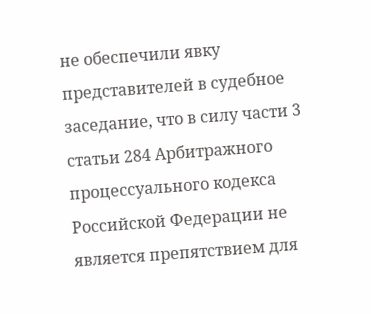не обеспечили явку представителей в судебное заседание, что в силу части 3 статьи 284 Арбитражного процессуального кодекса Российской Федерации не является препятствием для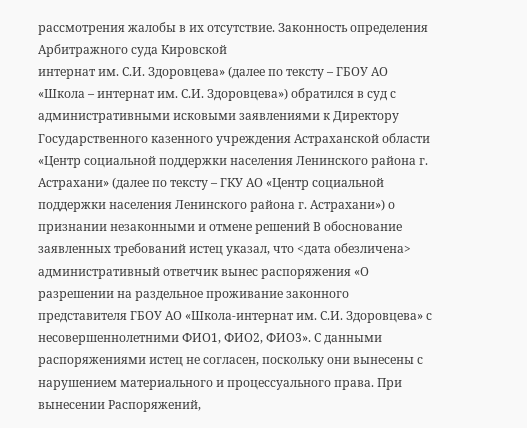рассмотрения жалобы в их отсутствие. Законность определения Арбитражного суда Кировской
интернат им. С.И. Здоровцева» (далее по тексту – ГБОУ АО «Школа – интернат им. С.И. Здоровцева») обратился в суд с административными исковыми заявлениями к Директору Государственного казенного учреждения Астраханской области «Центр социальной поддержки населения Ленинского района г. Астрахани» (далее по тексту – ГКУ АО «Центр социальной поддержки населения Ленинского района г. Астрахани») о признании незаконными и отмене решений В обоснование заявленных требований истец указал, что <дата обезличена> административный ответчик вынес распоряжения «О разрешении на раздельное проживание законного представителя ГБОУ АО «Школа-интернат им. С.И. Здоровцева» с несовершеннолетними ФИО1, ФИО2, ФИО3». С данными распоряжениями истец не согласен, поскольку они вынесены с нарушением материального и процессуального права. При вынесении Распоряжений,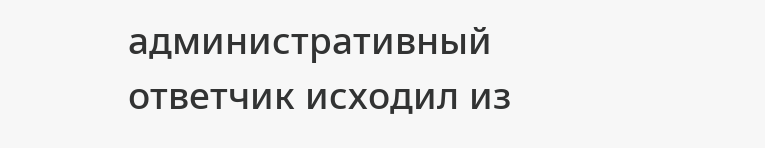административный ответчик исходил из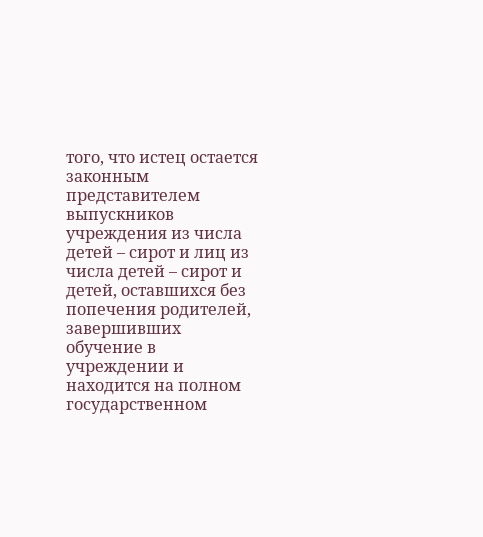того, что истец остается законным представителем выпускников учреждения из числа детей – сирот и лиц из числа детей – сирот и детей, оставшихся без попечения родителей, завершивших обучение в учреждении и находится на полном государственном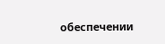обеспечении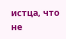истца, что не